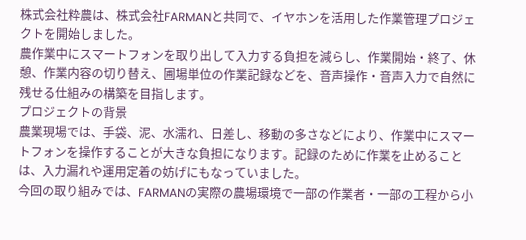株式会社粋農は、株式会社FARMANと共同で、イヤホンを活用した作業管理プロジェクトを開始しました。
農作業中にスマートフォンを取り出して入力する負担を減らし、作業開始・終了、休憩、作業内容の切り替え、圃場単位の作業記録などを、音声操作・音声入力で自然に残せる仕組みの構築を目指します。
プロジェクトの背景
農業現場では、手袋、泥、水濡れ、日差し、移動の多さなどにより、作業中にスマートフォンを操作することが大きな負担になります。記録のために作業を止めることは、入力漏れや運用定着の妨げにもなっていました。
今回の取り組みでは、FARMANの実際の農場環境で一部の作業者・一部の工程から小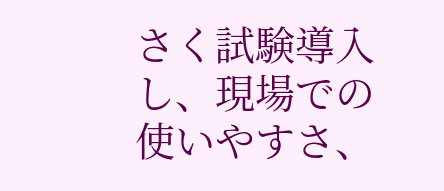さく試験導入し、現場での使いやすさ、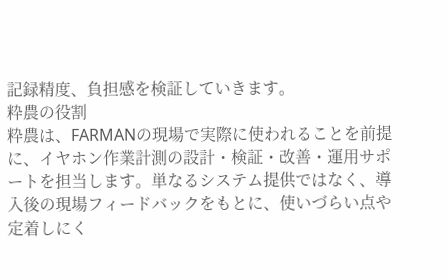記録精度、負担感を検証していきます。
粋農の役割
粋農は、FARMANの現場で実際に使われることを前提に、イヤホン作業計測の設計・検証・改善・運用サポートを担当します。単なるシステム提供ではなく、導入後の現場フィードバックをもとに、使いづらい点や定着しにく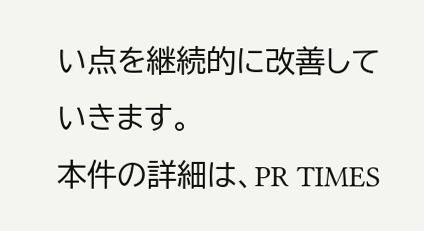い点を継続的に改善していきます。
本件の詳細は、PR TIMES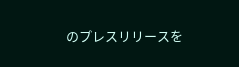のプレスリリースを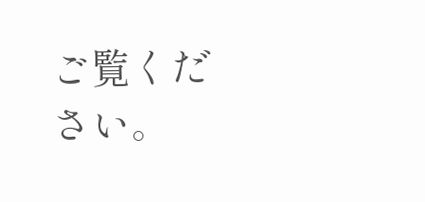ご覧ください。